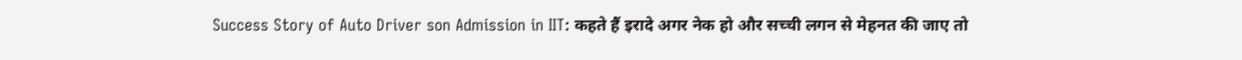Success Story of Auto Driver son Admission in IIT: कहते हैं इरादे अगर नेक हो और सच्ची लगन से मेहनत की जाए तो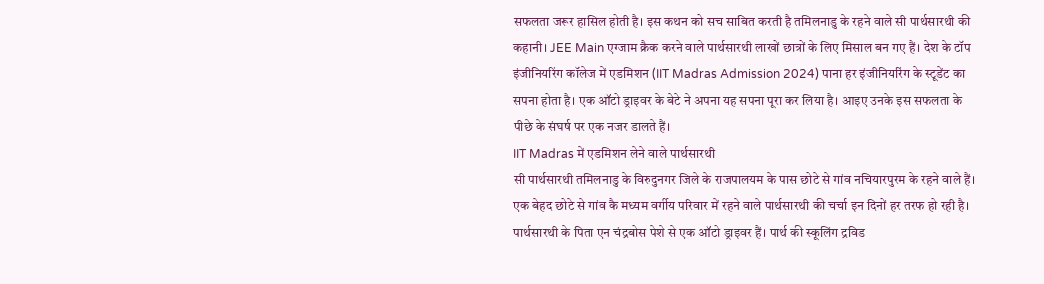सफलता जरूर हासिल होती है। इस कथन को सच साबित करती है तमिलनाडु के रहने वाले सी पार्थसारथी की कहानी। JEE Main एग्जाम क्रैक करने वाले पार्थसारथी लाखों छात्रों के लिए मिसाल बन गए हैं। देश के टॉप इंजीनियरिंग कॉलेज में एडमिशन (IIT Madras Admission 2024) पाना हर इंजीनियरिंग के स्टूडेंट का सपना होता है। एक ऑटो ड्राइवर के बेटे ने अपना यह सपना पूरा कर लिया है। आइए उनके इस सफलता के पीछे के संघर्ष पर एक नजर डालते हैं।
IIT Madras में एडमिशन लेने वाले पार्थसारथी
सी पार्थसारथी तमिलनाडु के विरुदुनगर जिले के राजपालयम के पास छोटे से गांव नचियारपुरम के रहने वाले हैं। एक बेहद छोटे से गांव कै मध्यम वर्गीय परिवार में रहने वाले पार्थसारथी की चर्चा इन दिनों हर तरफ हो रही है। पार्थसारथी के पिता एन चंद्रबोस पेशे से एक ऑटो ड्राइवर हैं। पार्थ की स्कूलिंग द्रविड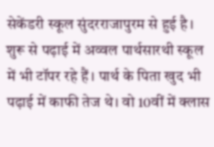सेकेंडरी स्कूल सुंदरराजापुरम से हुई है।
शुरू से पढ़ाई में अव्वल पार्थसारथी स्कूल में भी टॉपर रहे हैं। पार्थ के पिता खुद भी पढ़ाई में काफी तेज थे। वो 10वीं में क्लास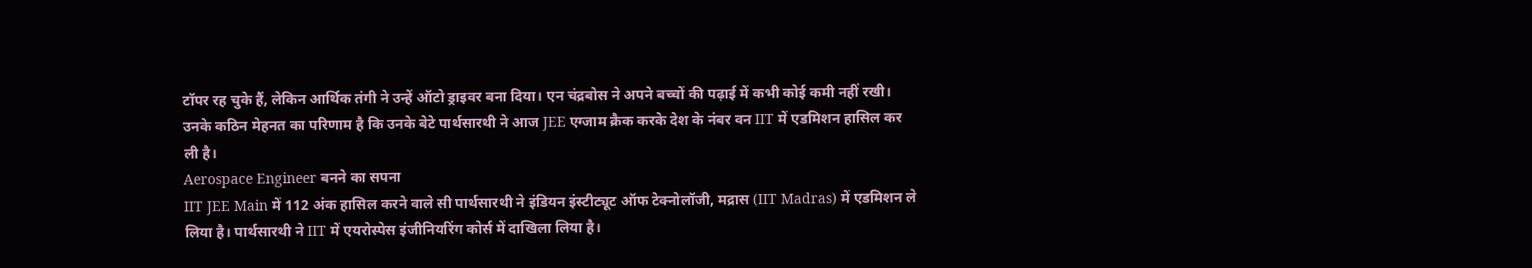टॉपर रह चुके हैं, लेकिन आर्थिक तंगी ने उन्हें ऑटो ड्राइवर बना दिया। एन चंद्रबोस ने अपने बच्चों की पढ़ाई में कभी कोई कमी नहीं रखी। उनके कठिन मेहनत का परिणाम है कि उनके बेटे पार्थसारथी ने आज JEE एग्जाम क्रैक करके देश के नंबर वन IIT में एडमिशन हासिल कर ली है।
Aerospace Engineer बनने का सपना
IIT JEE Main में 112 अंक हासिल करने वाले सी पार्थसारथी ने इंडियन इंस्टीट्यूट ऑफ टेक्नोलॉजी, मद्रास (IIT Madras) में एडमिशन ले लिया है। पार्थसारथी ने IIT में एयरोस्पेस इंजीनियरिंग कोर्स में दाखिला लिया है।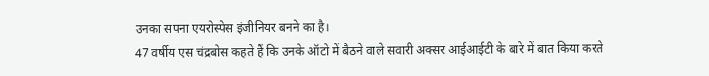उनका सपना एयरोस्पेस इंजीनियर बनने का है।
47 वर्षीय एस चंद्रबोस कहते हैं कि उनके ऑटो में बैठने वाले सवारी अक्सर आईआईटी के बारे में बात किया करते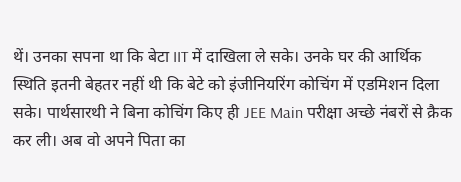थें। उनका सपना था कि बेटा IIT में दाखिला ले सके। उनके घर की आर्थिक स्थिति इतनी बेहतर नहीं थी कि बेटे को इंजीनियरिंग कोचिंग में एडमिशन दिला सके। पार्थसारथी ने बिना कोचिंग किए ही JEE Main परीक्षा अच्छे नंबरों से क्रैक कर ली। अब वो अपने पिता का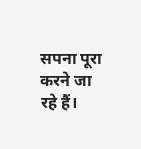सपना पूरा करने जा रहे हैं।